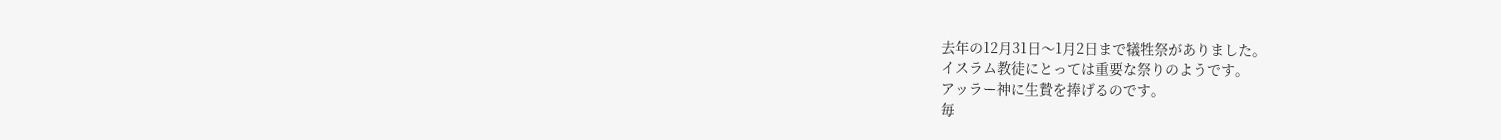去年の12月31日〜1月2日まで犠牲祭がありました。
イスラム教徒にとっては重要な祭りのようです。
アッラー神に生贄を捧げるのです。
毎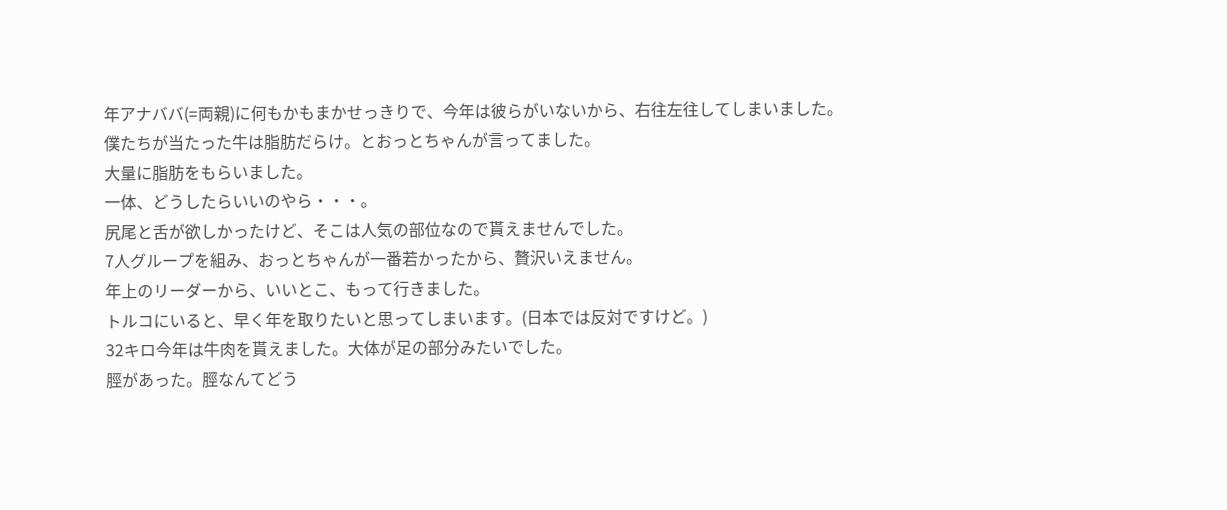年アナババ(=両親)に何もかもまかせっきりで、今年は彼らがいないから、右往左往してしまいました。
僕たちが当たった牛は脂肪だらけ。とおっとちゃんが言ってました。
大量に脂肪をもらいました。
一体、どうしたらいいのやら・・・。
尻尾と舌が欲しかったけど、そこは人気の部位なので貰えませんでした。
7人グループを組み、おっとちゃんが一番若かったから、贅沢いえません。
年上のリーダーから、いいとこ、もって行きました。
トルコにいると、早く年を取りたいと思ってしまいます。(日本では反対ですけど。)
32キロ今年は牛肉を貰えました。大体が足の部分みたいでした。
脛があった。脛なんてどう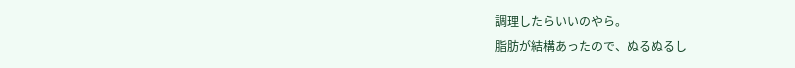調理したらいいのやら。
脂肪が結構あったので、ぬるぬるし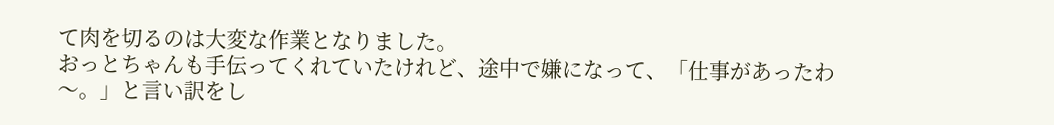て肉を切るのは大変な作業となりました。
おっとちゃんも手伝ってくれていたけれど、途中で嫌になって、「仕事があったわ〜。」と言い訳をし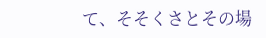て、そそくさとその場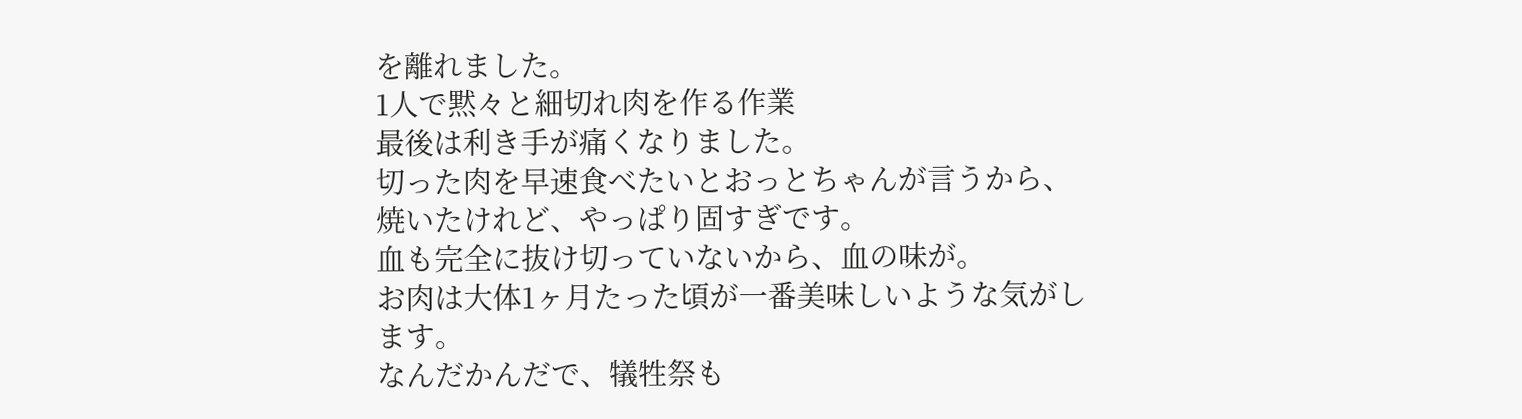を離れました。
1人で黙々と細切れ肉を作る作業
最後は利き手が痛くなりました。
切った肉を早速食べたいとおっとちゃんが言うから、焼いたけれど、やっぱり固すぎです。
血も完全に抜け切っていないから、血の味が。
お肉は大体1ヶ月たった頃が一番美味しいような気がします。
なんだかんだで、犠牲祭も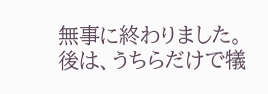無事に終わりました。
後は、うちらだけで犠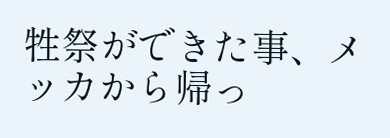牲祭ができた事、メッカから帰っ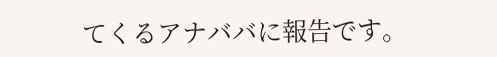てくるアナババに報告です。